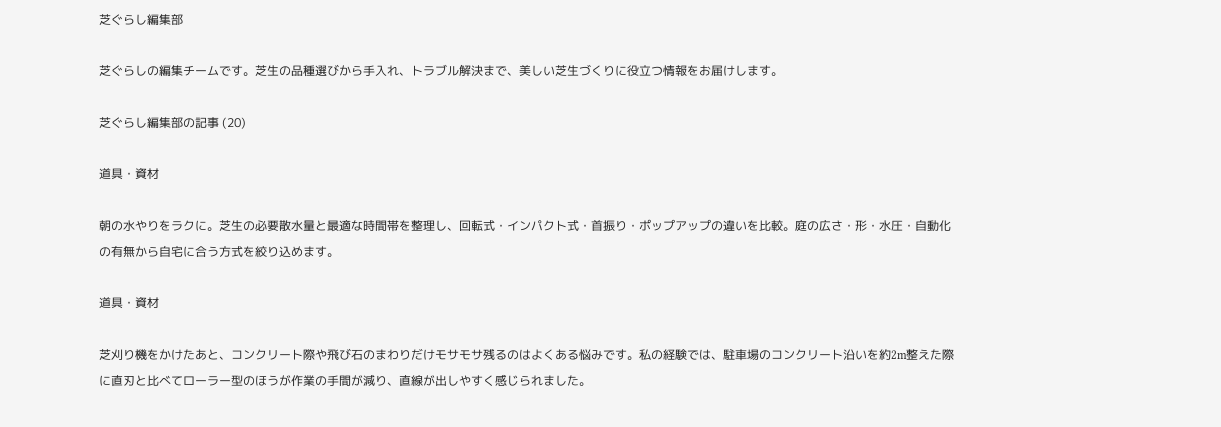芝ぐらし編集部

芝ぐらしの編集チームです。芝生の品種選びから手入れ、トラブル解決まで、美しい芝生づくりに役立つ情報をお届けします。

芝ぐらし編集部の記事 (20)

道具・資材

朝の水やりをラクに。芝生の必要散水量と最適な時間帯を整理し、回転式・インパクト式・首振り・ポップアップの違いを比較。庭の広さ・形・水圧・自動化の有無から自宅に合う方式を絞り込めます。

道具・資材

芝刈り機をかけたあと、コンクリート際や飛び石のまわりだけモサモサ残るのはよくある悩みです。私の経験では、駐車場のコンクリート沿いを約2m整えた際に直刃と比べてローラー型のほうが作業の手間が減り、直線が出しやすく感じられました。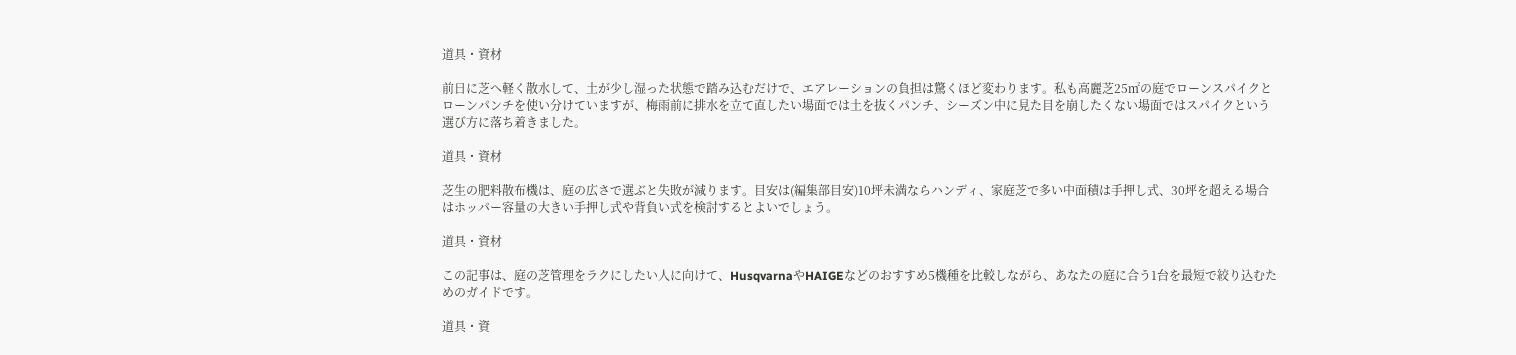道具・資材

前日に芝へ軽く散水して、土が少し湿った状態で踏み込むだけで、エアレーションの負担は驚くほど変わります。私も高麗芝25㎡の庭でローンスパイクとローンパンチを使い分けていますが、梅雨前に排水を立て直したい場面では土を抜くパンチ、シーズン中に見た目を崩したくない場面ではスパイクという選び方に落ち着きました。

道具・資材

芝生の肥料散布機は、庭の広さで選ぶと失敗が減ります。目安は(編集部目安)10坪未満ならハンディ、家庭芝で多い中面積は手押し式、30坪を超える場合はホッパー容量の大きい手押し式や背負い式を検討するとよいでしょう。

道具・資材

この記事は、庭の芝管理をラクにしたい人に向けて、HusqvarnaやHAIGEなどのおすすめ5機種を比較しながら、あなたの庭に合う1台を最短で絞り込むためのガイドです。

道具・資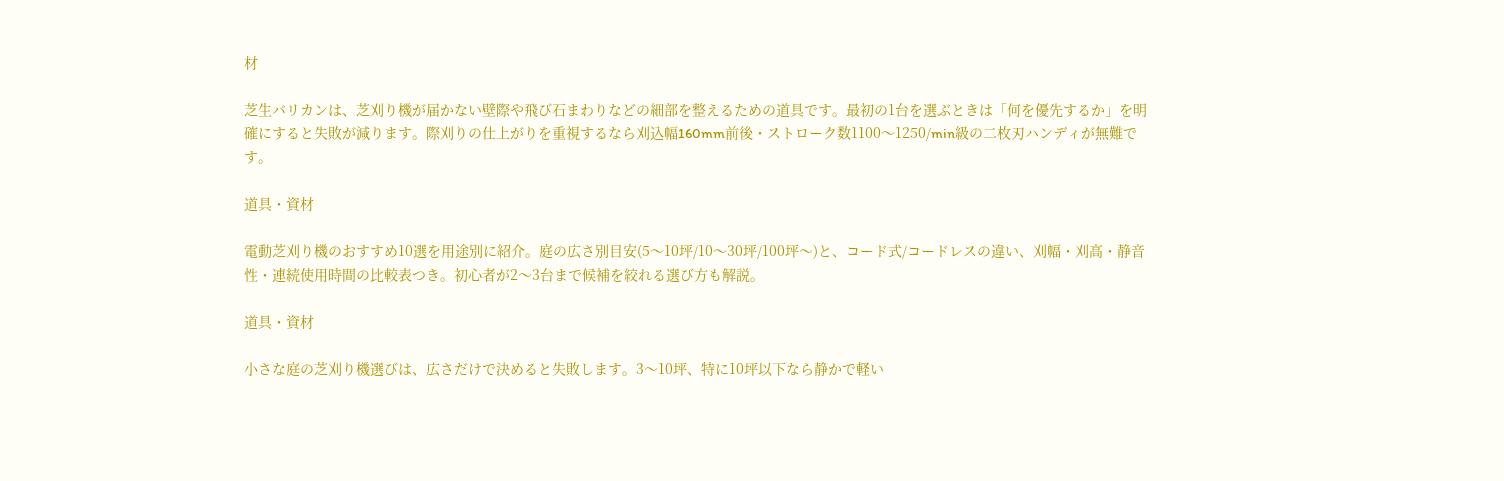材

芝生バリカンは、芝刈り機が届かない壁際や飛び石まわりなどの細部を整えるための道具です。最初の1台を選ぶときは「何を優先するか」を明確にすると失敗が減ります。際刈りの仕上がりを重視するなら刈込幅160mm前後・ストローク数1100〜1250/min級の二枚刃ハンディが無難です。

道具・資材

電動芝刈り機のおすすめ10選を用途別に紹介。庭の広さ別目安(5〜10坪/10〜30坪/100坪〜)と、コード式/コードレスの違い、刈幅・刈高・静音性・連続使用時間の比較表つき。初心者が2〜3台まで候補を絞れる選び方も解説。

道具・資材

小さな庭の芝刈り機選びは、広さだけで決めると失敗します。3〜10坪、特に10坪以下なら静かで軽い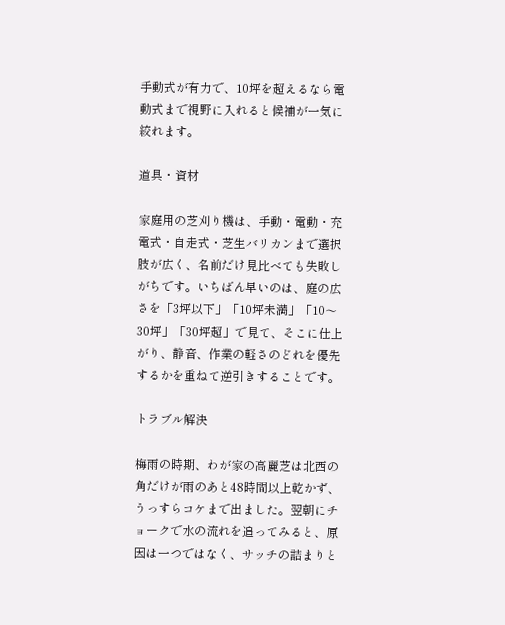手動式が有力で、10坪を超えるなら電動式まで視野に入れると候補が一気に絞れます。

道具・資材

家庭用の芝刈り機は、手動・電動・充電式・自走式・芝生バリカンまで選択肢が広く、名前だけ見比べても失敗しがちです。いちばん早いのは、庭の広さを「3坪以下」「10坪未満」「10〜30坪」「30坪超」で見て、そこに仕上がり、静音、作業の軽さのどれを優先するかを重ねて逆引きすることです。

トラブル解決

梅雨の時期、わが家の高麗芝は北西の角だけが雨のあと48時間以上乾かず、うっすらコケまで出ました。翌朝にチョークで水の流れを追ってみると、原因は一つではなく、サッチの詰まりと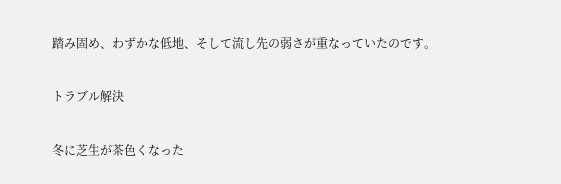踏み固め、わずかな低地、そして流し先の弱さが重なっていたのです。

トラブル解決

冬に芝生が茶色くなった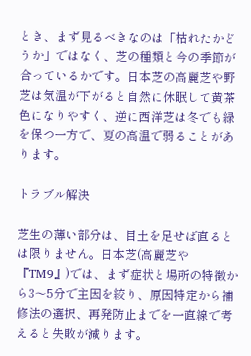とき、まず見るべきなのは「枯れたかどうか」ではなく、芝の種類と今の季節が合っているかです。日本芝の高麗芝や野芝は気温が下がると自然に休眠して黄茶色になりやすく、逆に西洋芝は冬でも緑を保つ一方で、夏の高温で弱ることがあります。

トラブル解決

芝生の薄い部分は、目土を足せば直るとは限りません。日本芝(高麗芝や『TM9』)では、まず症状と場所の特徴から3〜5分で主因を絞り、原因特定から補修法の選択、再発防止までを一直線で考えると失敗が減ります。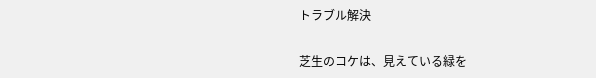トラブル解決

芝生のコケは、見えている緑を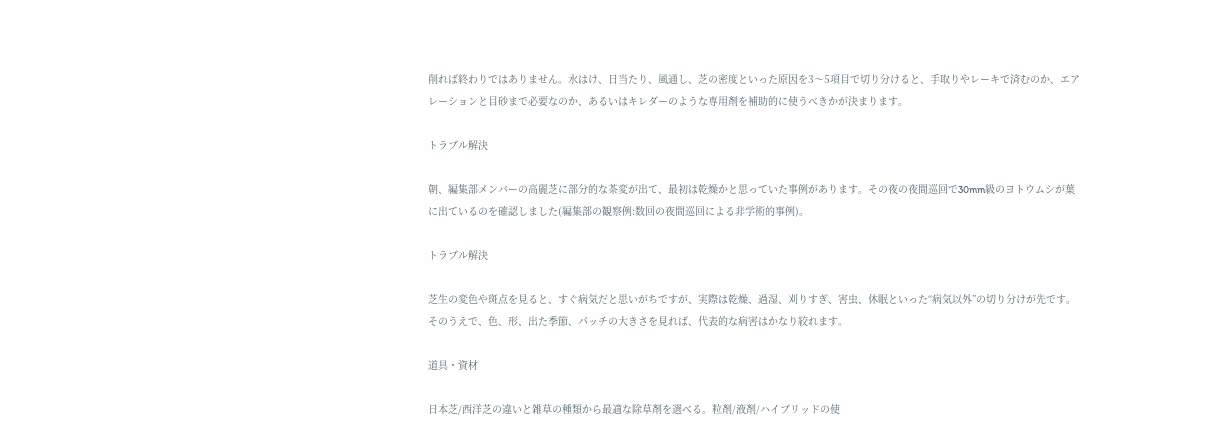削れば終わりではありません。水はけ、日当たり、風通し、芝の密度といった原因を3〜5項目で切り分けると、手取りやレーキで済むのか、エアレーションと目砂まで必要なのか、あるいはキレダーのような専用剤を補助的に使うべきかが決まります。

トラブル解決

朝、編集部メンバーの高麗芝に部分的な茶変が出て、最初は乾燥かと思っていた事例があります。その夜の夜間巡回で30mm級のヨトウムシが葉に出ているのを確認しました(編集部の観察例:数回の夜間巡回による非学術的事例)。

トラブル解決

芝生の変色や斑点を見ると、すぐ病気だと思いがちですが、実際は乾燥、過湿、刈りすぎ、害虫、休眠といった“病気以外”の切り分けが先です。そのうえで、色、形、出た季節、パッチの大きさを見れば、代表的な病害はかなり絞れます。

道具・資材

日本芝/西洋芝の違いと雑草の種類から最適な除草剤を選べる。粒剤/液剤/ハイブリッドの使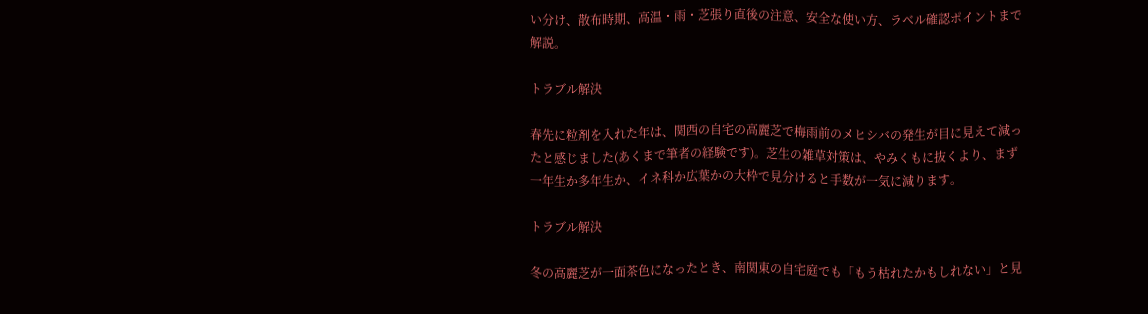い分け、散布時期、高温・雨・芝張り直後の注意、安全な使い方、ラベル確認ポイントまで解説。

トラブル解決

春先に粒剤を入れた年は、関西の自宅の高麗芝で梅雨前のメヒシバの発生が目に見えて減ったと感じました(あくまで筆者の経験です)。芝生の雑草対策は、やみくもに抜くより、まず一年生か多年生か、イネ科か広葉かの大枠で見分けると手数が一気に減ります。

トラブル解決

冬の高麗芝が一面茶色になったとき、南関東の自宅庭でも「もう枯れたかもしれない」と見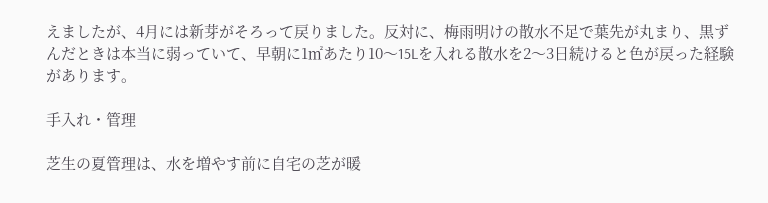えましたが、4月には新芽がそろって戻りました。反対に、梅雨明けの散水不足で葉先が丸まり、黒ずんだときは本当に弱っていて、早朝に1㎡あたり10〜15Lを入れる散水を2〜3日続けると色が戻った経験があります。

手入れ・管理

芝生の夏管理は、水を増やす前に自宅の芝が暖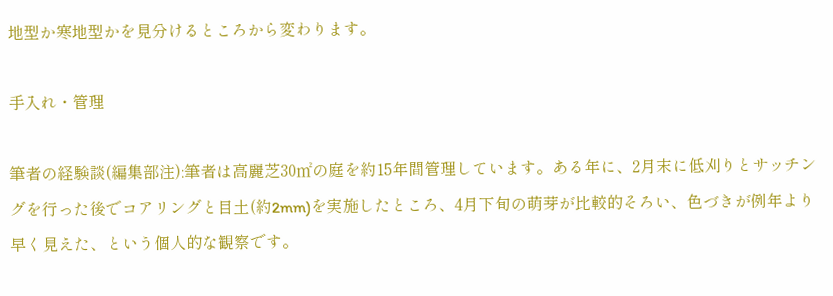地型か寒地型かを見分けるところから変わります。

手入れ・管理

筆者の経験談(編集部注):筆者は高麗芝30㎡の庭を約15年間管理しています。ある年に、2月末に低刈りとサッチングを行った後でコアリングと目土(約2mm)を実施したところ、4月下旬の萌芽が比較的そろい、色づきが例年より早く見えた、という個人的な観察です。